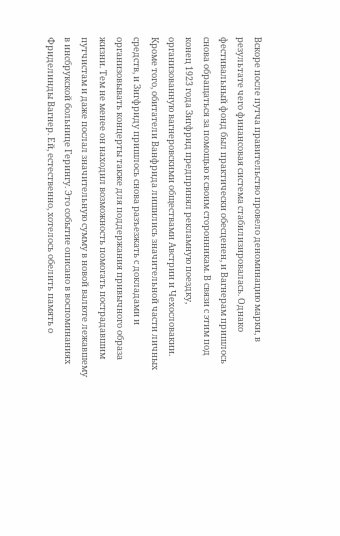Вскоре после путча правительство провело деноминацию марки, в результате чего финансовая система стабилизировалась. Однако фестивальный фонд был практически обесценен, и Вагнерам пришлось снова обращаться за помощью к своим сторонникам. В связи с этим под конец 1923 года Зигфрид предпринял рекламную поездку, организованную вагнеровскими обществами Австрии и Чехословакии. Кроме того, обитатели Ванфрида лишились значительной части личных средств, и Зигфриду пришлось снова разъезжать с докладами и организовывать концерты также для поддержания привычного образа жизни. Тем не менее он находил возможность помогать пострадавшим путчистам и даже послал значительную сумму в новой валюте лежавшему в инсбрукской больнице Герингу. Это событие описано в воспоминаниях Фриделинды Вагнер. Ей, естественно, хотелось обелить память о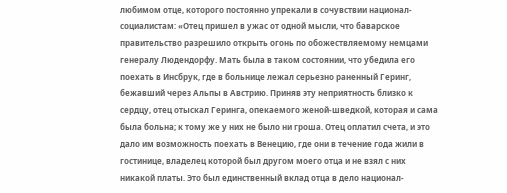любимом отце, которого постоянно упрекали в сочувствии национал-социалистам: «Отец пришел в ужас от одной мысли, что баварское правительство разрешило открыть огонь по обожествляемому немцами генералу Людендорфу. Мать была в таком состоянии, что убедила его поехать в Инсбрук, где в больнице лежал серьезно раненный Геринг, бежавший через Альпы в Австрию. Приняв эту неприятность близко к сердцу, отец отыскал Геринга, опекаемого женой-шведкой, которая и сама была больна; к тому же у них не было ни гроша. Отец оплатил счета, и это дало им возможность поехать в Венецию, где они в течение года жили в гостинице, владелец которой был другом моего отца и не взял с них никакой платы. Это был единственный вклад отца в дело национал-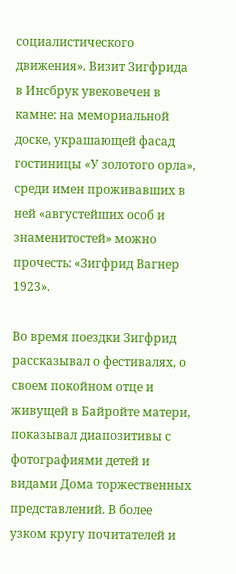социалистического движения». Визит Зигфрида в Инсбрук увековечен в камне: на мемориальной доске, украшающей фасад гостиницы «У золотого орла», среди имен проживавших в ней «августейших особ и знаменитостей» можно прочесть: «Зигфрид Вагнер 1923».

Во время поездки Зигфрид рассказывал о фестивалях, о своем покойном отце и живущей в Байройте матери, показывал диапозитивы с фотографиями детей и видами Дома торжественных представлений. В более узком кругу почитателей и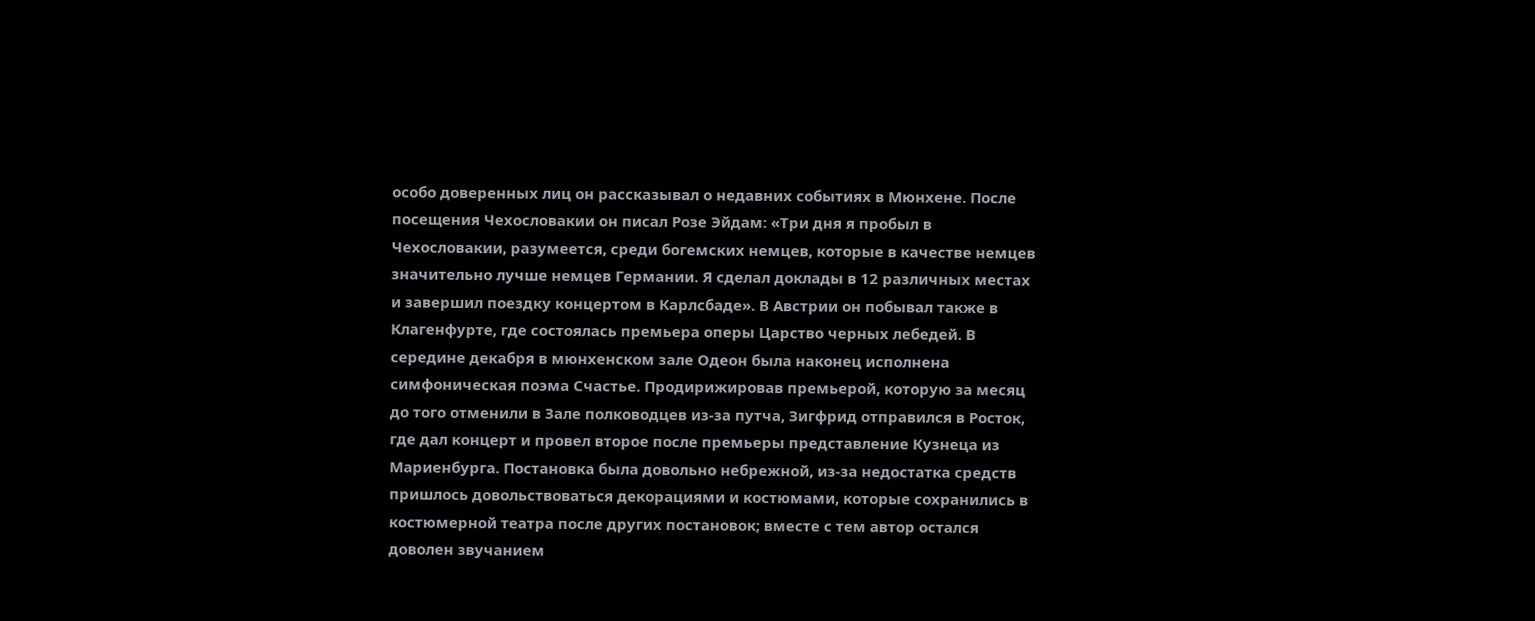особо доверенных лиц он рассказывал о недавних событиях в Мюнхене. После посещения Чехословакии он писал Розе Эйдам: «Три дня я пробыл в Чехословакии, разумеется, среди богемских немцев, которые в качестве немцев значительно лучше немцев Германии. Я сделал доклады в 12 различных местах и завершил поездку концертом в Карлсбаде». В Австрии он побывал также в Клагенфурте, где состоялась премьера оперы Царство черных лебедей. В середине декабря в мюнхенском зале Одеон была наконец исполнена симфоническая поэма Счастье. Продирижировав премьерой, которую за месяц до того отменили в Зале полководцев из-за путча, Зигфрид отправился в Росток, где дал концерт и провел второе после премьеры представление Кузнеца из Мариенбурга. Постановка была довольно небрежной, из-за недостатка средств пришлось довольствоваться декорациями и костюмами, которые сохранились в костюмерной театра после других постановок; вместе с тем автор остался доволен звучанием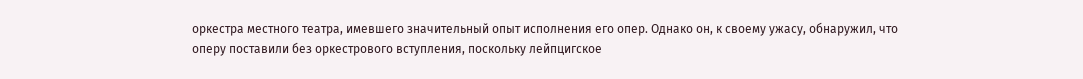оркестра местного театра, имевшего значительный опыт исполнения его опер. Однако он, к своему ужасу, обнаружил, что оперу поставили без оркестрового вступления, поскольку лейпцигское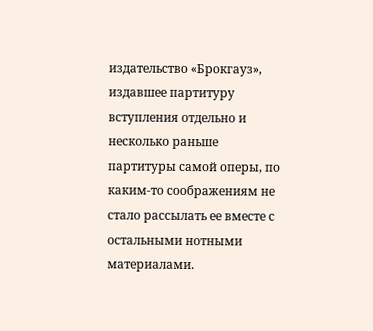издательство «Брокгауз», издавшее партитуру вступления отдельно и несколько раньше партитуры самой оперы, по каким-то соображениям не стало рассылать ее вместе с остальными нотными материалами.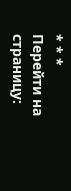* * *
Перейти на страницу: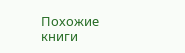Похожие книги